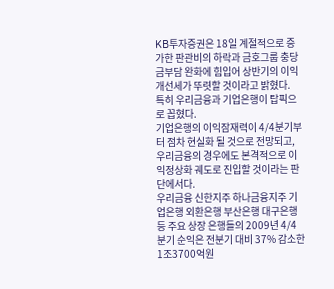KB투자증권은 18일 계절적으로 증가한 판관비의 하락과 금호그룹 충당금부담 완화에 힘입어 상반기의 이익 개선세가 뚜렷할 것이라고 밝혔다.
특히 우리금융과 기업은행이 탑픽으로 꼽혔다.
기업은행의 이익잠재력이 4/4분기부터 점차 현실화 될 것으로 전망되고, 우리금융의 경우에도 본격적으로 이익정상화 궤도로 진입할 것이라는 판단에서다.
우리금융 신한지주 하나금융지주 기업은행 외환은행 부산은행 대구은행 등 주요 상장 은행들의 2009년 4/4분기 순익은 전분기 대비 37% 감소한 1조3700억원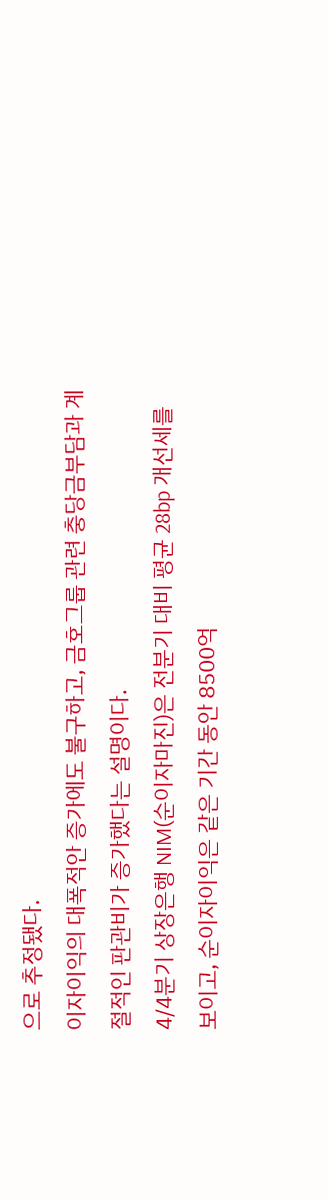으로 추정됐다.
이자이익의 대폭적안 증가에도 불구하고, 금호그룹 관련 충당금부담과 계절적인 판관비가 증가했다는 설명이다.
4/4분기 상장은행 NIM(순이자마진)은 전분기 대비 평균 28bp 개선세를 보이고, 순이자이익은 같은 기간 동안 8500억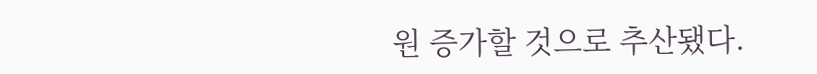원 증가할 것으로 추산됐다.